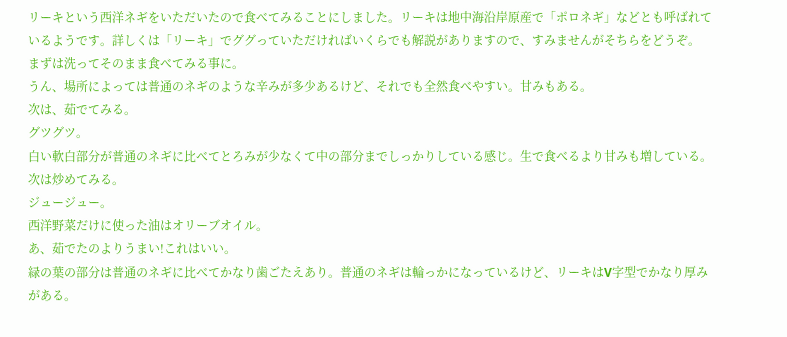リーキという西洋ネギをいただいたので食べてみることにしました。リーキは地中海沿岸原産で「ポロネギ」などとも呼ばれているようです。詳しくは「リーキ」でググっていただければいくらでも解説がありますので、すみませんがそちらをどうぞ。
まずは洗ってそのまま食べてみる事に。
うん、場所によっては普通のネギのような辛みが多少あるけど、それでも全然食べやすい。甘みもある。
次は、茹でてみる。
グツグツ。
白い軟白部分が普通のネギに比べてとろみが少なくて中の部分までしっかりしている感じ。生で食べるより甘みも増している。
次は炒めてみる。
ジュージュー。
西洋野菜だけに使った油はオリーブオイル。
あ、茹でたのよりうまい!これはいい。
緑の葉の部分は普通のネギに比べてかなり歯ごたえあり。普通のネギは輪っかになっているけど、リーキはV字型でかなり厚みがある。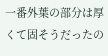一番外葉の部分は厚くて固そうだったの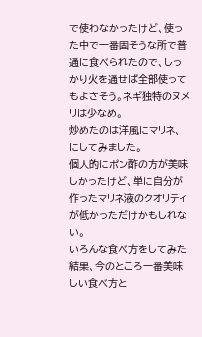で使わなかったけど、使った中で一番固そうな所で普通に食べられたので、しっかり火を通せば全部使ってもよさそう。ネギ独特のヌメリは少なめ。
炒めたのは洋風にマリネ、
にしてみました。
個人的にポン酢の方が美味しかったけど、単に自分が作ったマリネ液のクオリティが低かっただけかもしれない。
いろんな食べ方をしてみた結果、今のところ一番美味しい食べ方と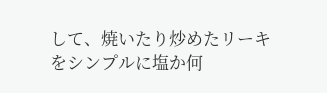して、焼いたり炒めたリーキをシンプルに塩か何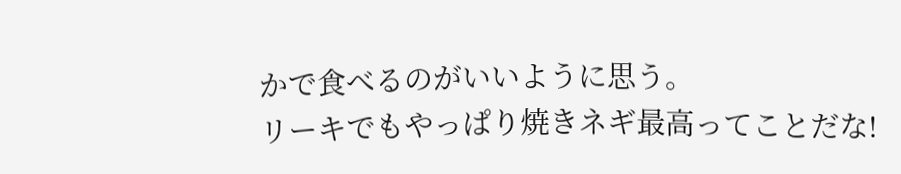かで食べるのがいいように思う。
リーキでもやっぱり焼きネギ最高ってことだな!